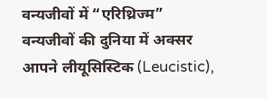वन्यजीवों में “एरिथ्रिज्म”
वन्यजीवों की दुनिया में अक्सर आपने लीयूसिस्टिक (Leucistic),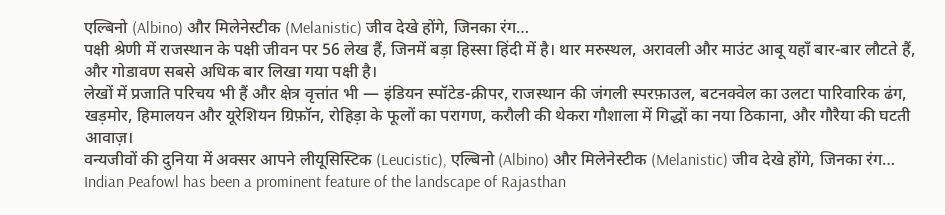एल्बिनो (Albino) और मिलेनेस्टीक (Melanistic) जीव देखे होंगे, जिनका रंग…
पक्षी श्रेणी में राजस्थान के पक्षी जीवन पर 56 लेख हैं, जिनमें बड़ा हिस्सा हिंदी में है। थार मरुस्थल, अरावली और माउंट आबू यहाँ बार-बार लौटते हैं, और गोडावण सबसे अधिक बार लिखा गया पक्षी है।
लेखों में प्रजाति परिचय भी हैं और क्षेत्र वृत्तांत भी — इंडियन स्पॉटेड-क्रीपर, राजस्थान की जंगली स्परफ़ाउल, बटनक्वेल का उलटा पारिवारिक ढंग, खड़मोर, हिमालयन और यूरेशियन ग्रिफ़ॉन, रोहिड़ा के फूलों का परागण, करौली की थेकरा गौशाला में गिद्धों का नया ठिकाना, और गौरैया की घटती आवाज़।
वन्यजीवों की दुनिया में अक्सर आपने लीयूसिस्टिक (Leucistic), एल्बिनो (Albino) और मिलेनेस्टीक (Melanistic) जीव देखे होंगे, जिनका रंग…
Indian Peafowl has been a prominent feature of the landscape of Rajasthan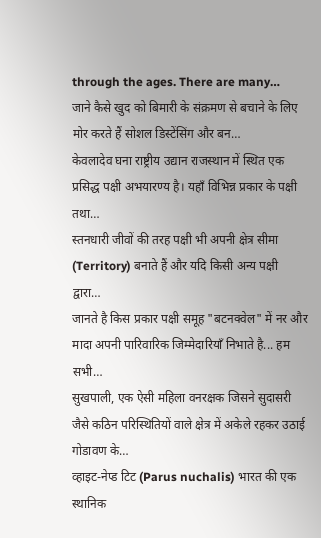through the ages. There are many…
जाने कैसे खुद को बिमारी के संक्रमण से बचाने के लिए मोर करते हैं सोशल डिस्टेंसिंग और बन…
केवलादेव घना राष्ट्रीय उद्यान राजस्थान में स्थित एक प्रसिद्ध पक्षी अभयारण्य है। यहाँ विभिन्न प्रकार के पक्षी तथा…
स्तनधारी जीवों की तरह पक्षी भी अपनी क्षेत्र सीमा (Territory) बनाते हैं और यदि किसी अन्य पक्षी द्वारा…
जानते है किस प्रकार पक्षी समूह "बटनक्वेल" में नर और मादा अपनी पारिवारिक जिम्मेदारियाँ निभाते है... हम सभी…
सुखपाली, एक ऐसी महिला वनरक्षक जिसने सुदासरी जैसे कठिन परिस्थितियों वाले क्षेत्र में अकेले रहकर उठाई गोडावण के…
व्हाइट-नेप्ड टिट (Parus nuchalis) भारत की एक स्थानिक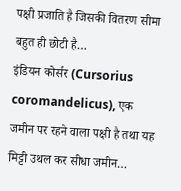पक्षी प्रजाति है जिसकी वितरण सीमा बहुत ही छोटी है…
इंडियन कोर्सर (Cursorius coromandelicus), एक जमीन पर रहने वाला पक्षी है तथा यह मिट्टी उथल कर सीधा जमीन…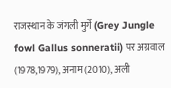राजस्थान के जंगली मुर्गे (Grey Jungle fowl Gallus sonneratii) पर अग्रवाल (1978,1979), अनाम (2010), अली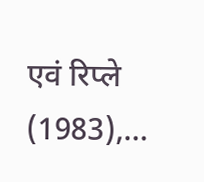एवं रिप्ले (1983),…